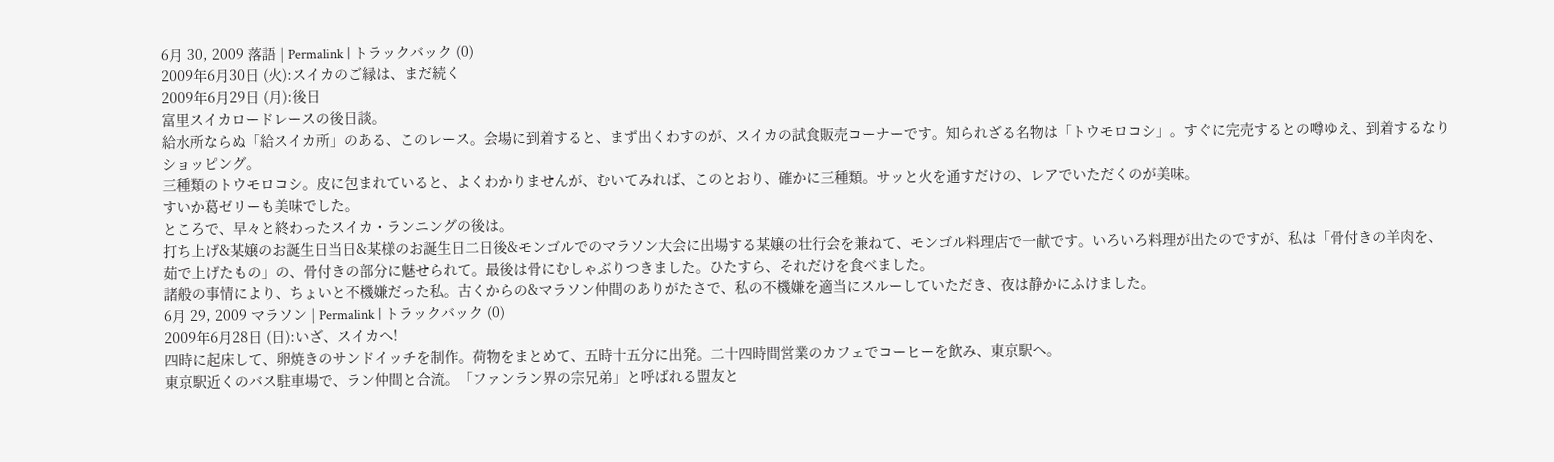6月 30, 2009 落語 | Permalink | トラックバック (0)
2009年6月30日 (火):スイカのご縁は、まだ続く
2009年6月29日 (月):後日
富里スイカロードレースの後日談。
給水所ならぬ「給スイカ所」のある、このレース。会場に到着すると、まず出くわすのが、スイカの試食販売コーナーです。知られざる名物は「トウモロコシ」。すぐに完売するとの噂ゆえ、到着するなりショッピング。
三種類のトウモロコシ。皮に包まれていると、よくわかりませんが、むいてみれば、このとおり、確かに三種類。サッと火を通すだけの、レアでいただくのが美味。
すいか葛ゼリーも美味でした。
ところで、早々と終わったスイカ・ランニングの後は。
打ち上げ&某嬢のお誕生日当日&某様のお誕生日二日後&モンゴルでのマラソン大会に出場する某嬢の壮行会を兼ねて、モンゴル料理店で一献です。いろいろ料理が出たのですが、私は「骨付きの羊肉を、茹で上げたもの」の、骨付きの部分に魅せられて。最後は骨にむしゃぶりつきました。ひたすら、それだけを食べました。
諸般の事情により、ちょいと不機嫌だった私。古くからの&マラソン仲間のありがたさで、私の不機嫌を適当にスルーしていただき、夜は静かにふけました。
6月 29, 2009 マラソン | Permalink | トラックバック (0)
2009年6月28日 (日):いざ、スイカへ!
四時に起床して、卵焼きのサンドイッチを制作。荷物をまとめて、五時十五分に出発。二十四時間営業のカフェでコーヒーを飲み、東京駅へ。
東京駅近くのバス駐車場で、ラン仲間と合流。「ファンラン界の宗兄弟」と呼ばれる盟友と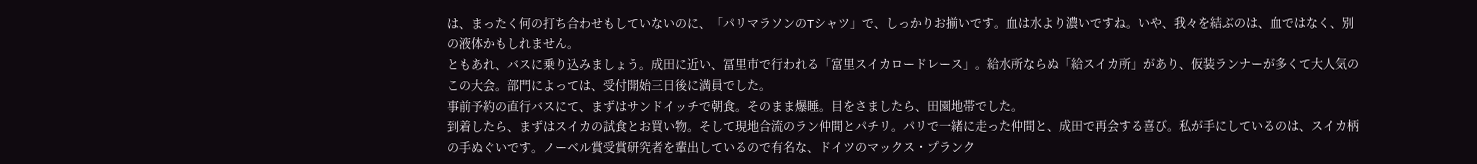は、まったく何の打ち合わせもしていないのに、「パリマラソンのTシャツ」で、しっかりお揃いです。血は水より濃いですね。いや、我々を結ぶのは、血ではなく、別の液体かもしれません。
ともあれ、バスに乗り込みましょう。成田に近い、冨里市で行われる「富里スイカロードレース」。給水所ならぬ「給スイカ所」があり、仮装ランナーが多くて大人気のこの大会。部門によっては、受付開始三日後に満員でした。
事前予約の直行バスにて、まずはサンドイッチで朝食。そのまま爆睡。目をさましたら、田園地帯でした。
到着したら、まずはスイカの試食とお買い物。そして現地合流のラン仲間とパチリ。パリで一緒に走った仲間と、成田で再会する喜び。私が手にしているのは、スイカ柄の手ぬぐいです。ノーベル賞受賞研究者を輩出しているので有名な、ドイツのマックス・プランク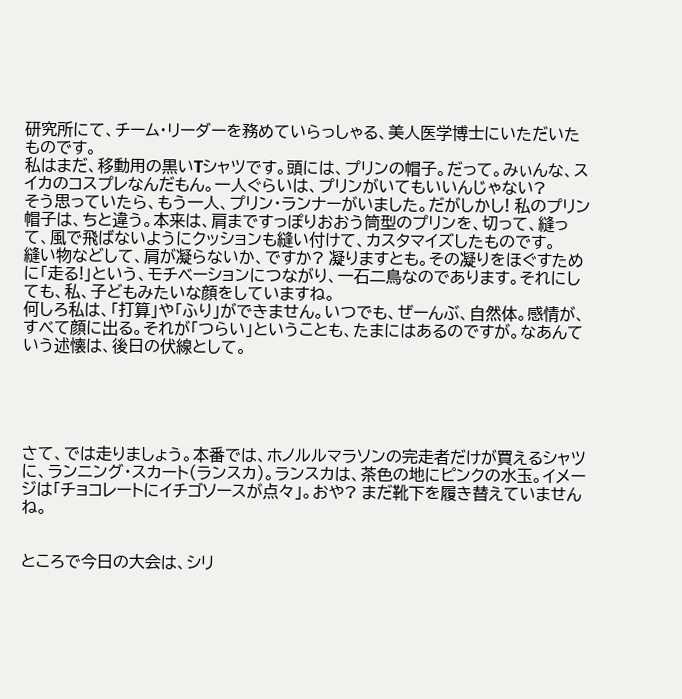研究所にて、チーム・リーダーを務めていらっしゃる、美人医学博士にいただいたものです。
私はまだ、移動用の黒いTシャツです。頭には、プリンの帽子。だって。みぃんな、スイカのコスプレなんだもん。一人ぐらいは、プリンがいてもいいんじゃない?
そう思っていたら、もう一人、プリン・ランナーがいました。だがしかし! 私のプリン帽子は、ちと違う。本来は、肩まですっぽりおおう筒型のプリンを、切って、縫って、風で飛ばないようにクッションも縫い付けて、カスタマイズしたものです。
縫い物などして、肩が凝らないか、ですか? 凝りますとも。その凝りをほぐすために「走る!」という、モチベーションにつながり、一石二鳥なのであります。それにしても、私、子どもみたいな顔をしていますね。
何しろ私は、「打算」や「ふり」ができません。いつでも、ぜーんぶ、自然体。感情が、すべて顔に出る。それが「つらい」ということも、たまにはあるのですが。なあんていう述懐は、後日の伏線として。





さて、では走りましょう。本番では、ホノルルマラソンの完走者だけが買えるシャツに、ランニング・スカート(ランスカ)。ランスカは、茶色の地にピンクの水玉。イメージは「チョコレートにイチゴソースが点々」。おや? まだ靴下を履き替えていませんね。


ところで今日の大会は、シリ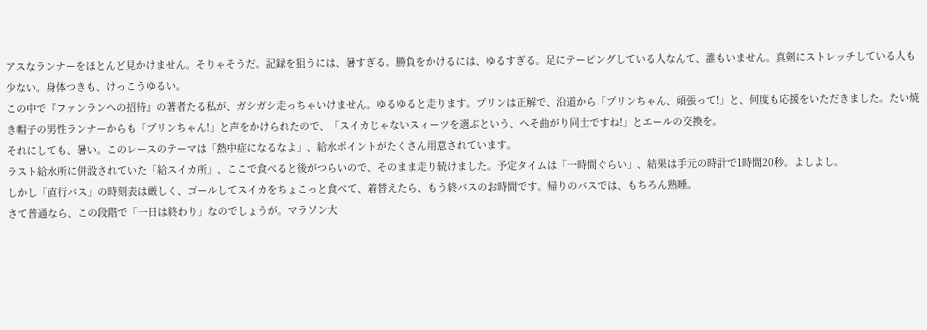アスなランナーをほとんど見かけません。そりゃそうだ。記録を狙うには、暑すぎる。勝負をかけるには、ゆるすぎる。足にテーピングしている人なんて、誰もいません。真剣にストレッチしている人も少ない。身体つきも、けっこうゆるい。
この中で『ファンランへの招待』の著者たる私が、ガシガシ走っちゃいけません。ゆるゆると走ります。プリンは正解で、沿道から「プリンちゃん、頑張って!」と、何度も応援をいただきました。たい焼き帽子の男性ランナーからも「プリンちゃん!」と声をかけられたので、「スイカじゃないスィーツを選ぶという、へそ曲がり同士ですね!」とエールの交換を。
それにしても、暑い。このレースのテーマは「熱中症になるなよ」、給水ポイントがたくさん用意されています。
ラスト給水所に併設されていた「給スイカ所」、ここで食べると後がつらいので、そのまま走り続けました。予定タイムは「一時間ぐらい」、結果は手元の時計で1時間20秒。よしよし。
しかし「直行バス」の時刻表は厳しく、ゴールしてスイカをちょこっと食べて、着替えたら、もう終バスのお時間です。帰りのバスでは、もちろん熟睡。
さて普通なら、この段階で「一日は終わり」なのでしょうが。マラソン大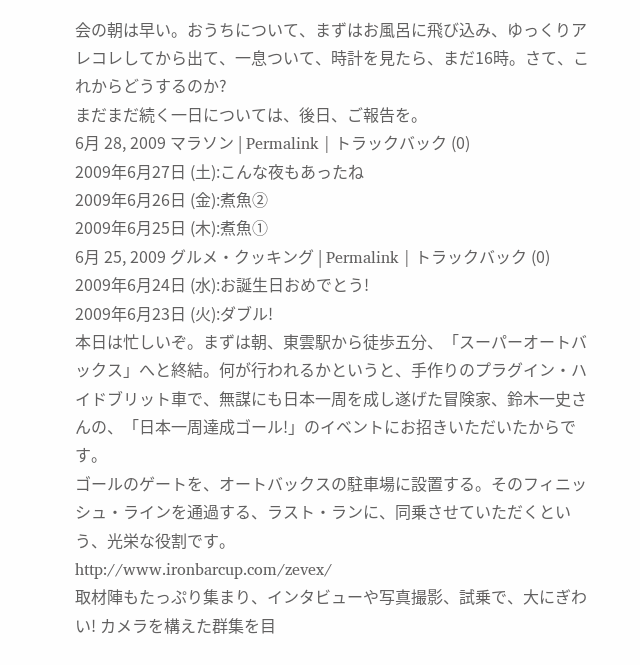会の朝は早い。おうちについて、まずはお風呂に飛び込み、ゆっくりアレコレしてから出て、一息ついて、時計を見たら、まだ16時。さて、これからどうするのか?
まだまだ続く一日については、後日、ご報告を。
6月 28, 2009 マラソン | Permalink | トラックバック (0)
2009年6月27日 (土):こんな夜もあったね
2009年6月26日 (金):煮魚②
2009年6月25日 (木):煮魚①
6月 25, 2009 グルメ・クッキング | Permalink | トラックバック (0)
2009年6月24日 (水):お誕生日おめでとう!
2009年6月23日 (火):ダブル!
本日は忙しいぞ。まずは朝、東雲駅から徒歩五分、「スーパーオートバックス」へと終結。何が行われるかというと、手作りのプラグイン・ハイドブリット車で、無謀にも日本一周を成し遂げた冒険家、鈴木一史さんの、「日本一周達成ゴール!」のイベントにお招きいただいたからです。
ゴールのゲートを、オートバックスの駐車場に設置する。そのフィニッシュ・ラインを通過する、ラスト・ランに、同乗させていただくという、光栄な役割です。
http://www.ironbarcup.com/zevex/
取材陣もたっぷり集まり、インタビューや写真撮影、試乗で、大にぎわい! カメラを構えた群集を目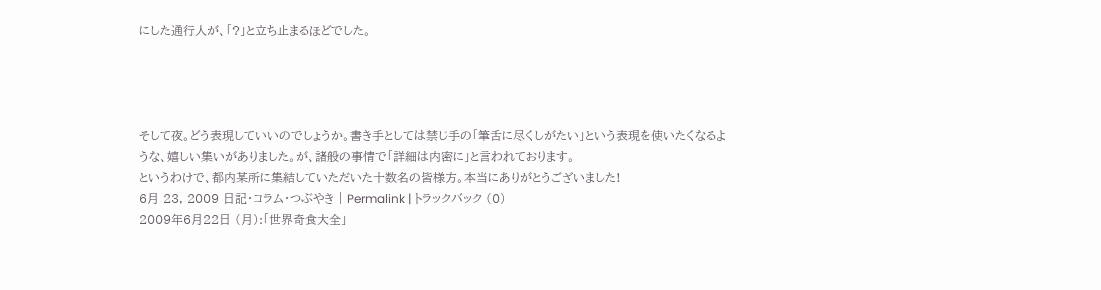にした通行人が、「?」と立ち止まるほどでした。




そして夜。どう表現していいのでしょうか。書き手としては禁じ手の「筆舌に尽くしがたい」という表現を使いたくなるような、嬉しい集いがありました。が、諸般の事情で「詳細は内密に」と言われております。
というわけで、都内某所に集結していただいた十数名の皆様方。本当にありがとうございました!
6月 23, 2009 日記・コラム・つぶやき | Permalink | トラックバック (0)
2009年6月22日 (月):「世界奇食大全」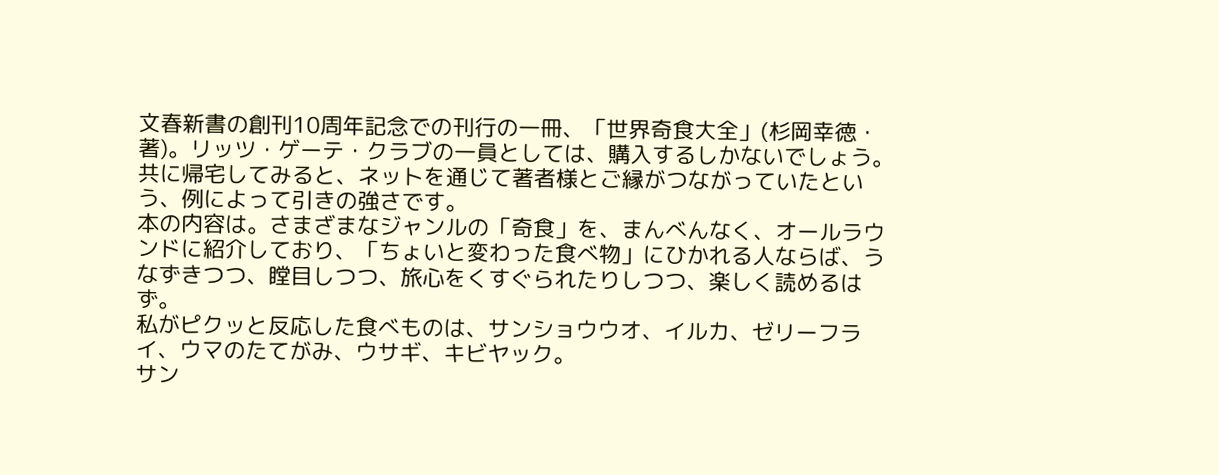文春新書の創刊10周年記念での刊行の一冊、「世界奇食大全」(杉岡幸徳・著)。リッツ・ゲーテ・クラブの一員としては、購入するしかないでしょう。共に帰宅してみると、ネットを通じて著者様とご縁がつながっていたという、例によって引きの強さです。
本の内容は。さまざまなジャンルの「奇食」を、まんべんなく、オールラウンドに紹介しており、「ちょいと変わった食べ物」にひかれる人ならば、うなずきつつ、瞠目しつつ、旅心をくすぐられたりしつつ、楽しく読めるはず。
私がピクッと反応した食べものは、サンショウウオ、イルカ、ゼリーフライ、ウマのたてがみ、ウサギ、キビヤック。
サン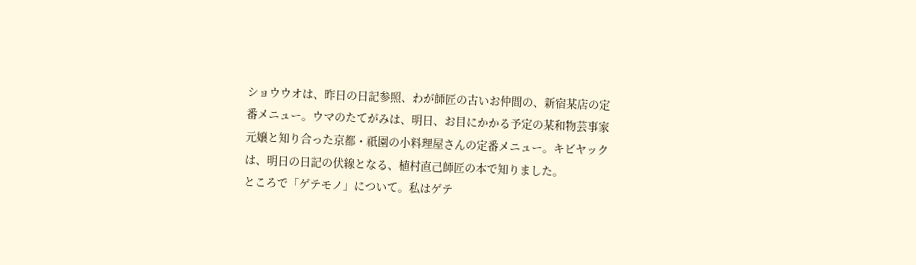ショウウオは、昨日の日記参照、わが師匠の古いお仲間の、新宿某店の定番メニュー。ウマのたてがみは、明日、お目にかかる予定の某和物芸事家元嬢と知り合った京都・祇園の小料理屋さんの定番メニュー。キビヤックは、明日の日記の伏線となる、植村直己師匠の本で知りました。
ところで「ゲテモノ」について。私はゲテ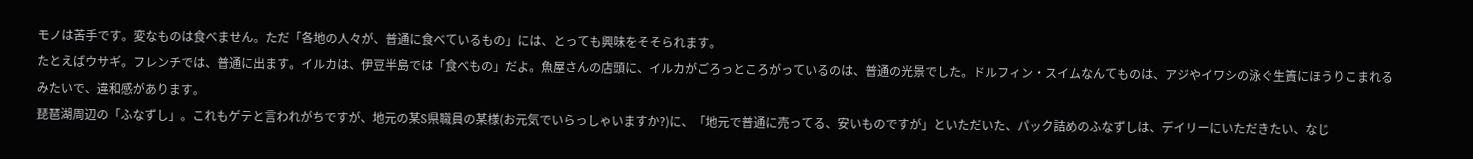モノは苦手です。変なものは食べません。ただ「各地の人々が、普通に食べているもの」には、とっても興味をそそられます。
たとえばウサギ。フレンチでは、普通に出ます。イルカは、伊豆半島では「食べもの」だよ。魚屋さんの店頭に、イルカがごろっところがっているのは、普通の光景でした。ドルフィン・スイムなんてものは、アジやイワシの泳ぐ生簀にほうりこまれるみたいで、違和感があります。
琵琶湖周辺の「ふなずし」。これもゲテと言われがちですが、地元の某S県職員の某様(お元気でいらっしゃいますか?)に、「地元で普通に売ってる、安いものですが」といただいた、パック詰めのふなずしは、デイリーにいただきたい、なじ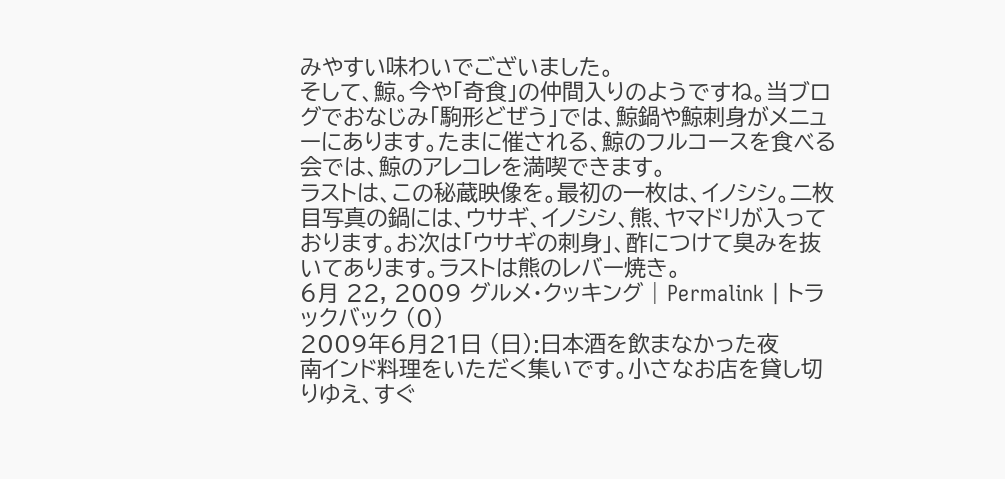みやすい味わいでございました。
そして、鯨。今や「奇食」の仲間入りのようですね。当ブログでおなじみ「駒形どぜう」では、鯨鍋や鯨刺身がメニューにあります。たまに催される、鯨のフルコースを食べる会では、鯨のアレコレを満喫できます。
ラストは、この秘蔵映像を。最初の一枚は、イノシシ。二枚目写真の鍋には、ウサギ、イノシシ、熊、ヤマドリが入っております。お次は「ウサギの刺身」、酢につけて臭みを抜いてあります。ラストは熊のレバー焼き。
6月 22, 2009 グルメ・クッキング | Permalink | トラックバック (0)
2009年6月21日 (日):日本酒を飲まなかった夜
南インド料理をいただく集いです。小さなお店を貸し切りゆえ、すぐ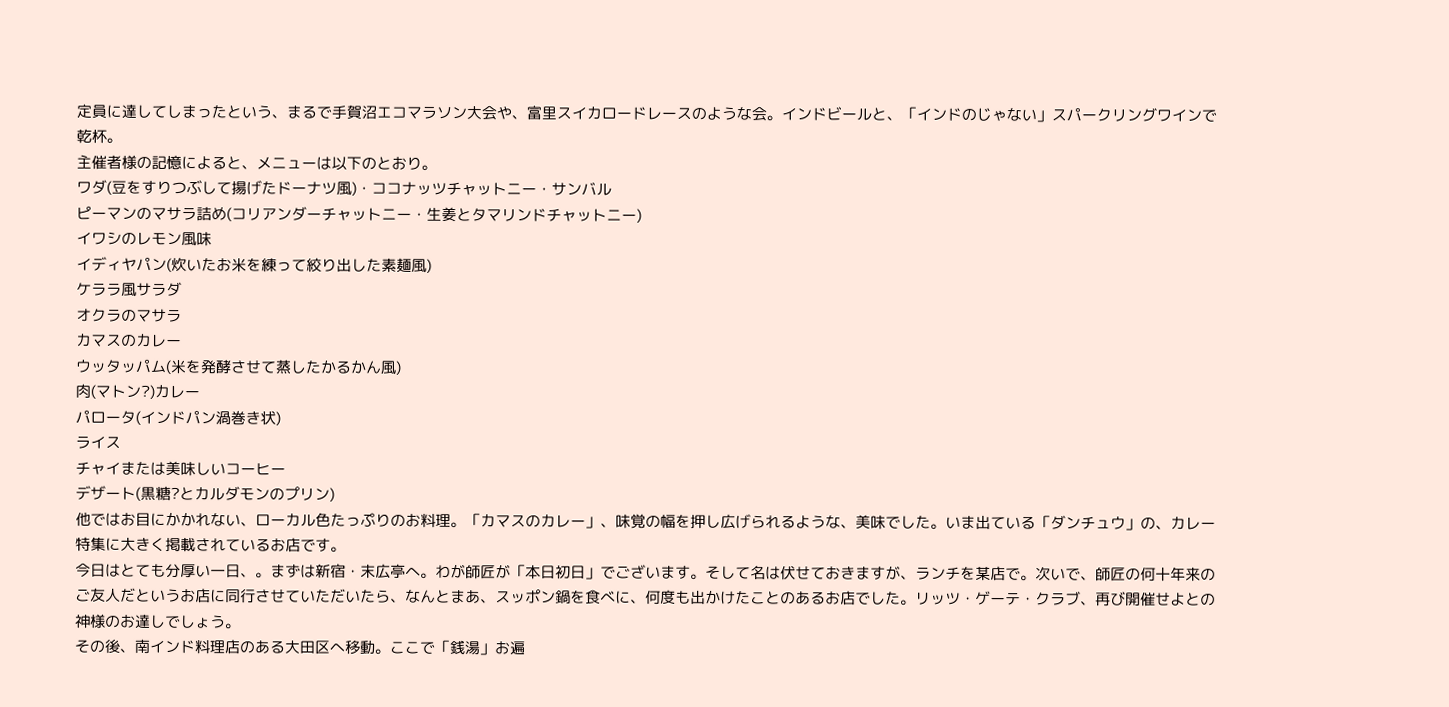定員に達してしまったという、まるで手賀沼エコマラソン大会や、富里スイカロードレースのような会。インドビールと、「インドのじゃない」スパークリングワインで乾杯。
主催者様の記憶によると、メニューは以下のとおり。
ワダ(豆をすりつぶして揚げたドーナツ風)・ココナッツチャットニー・サンバル
ピーマンのマサラ詰め(コリアンダーチャットニー・生姜とタマリンドチャットニー)
イワシのレモン風味
イディヤパン(炊いたお米を練って絞り出した素麺風)
ケララ風サラダ
オクラのマサラ
カマスのカレー
ウッタッパム(米を発酵させて蒸したかるかん風)
肉(マトン?)カレー
パロータ(インドパン渦巻き状)
ライス
チャイまたは美味しいコーヒー
デザート(黒糖?とカルダモンのプリン)
他ではお目にかかれない、ローカル色たっぷりのお料理。「カマスのカレー」、味覚の幅を押し広げられるような、美味でした。いま出ている「ダンチュウ」の、カレー特集に大きく掲載されているお店です。
今日はとても分厚い一日、。まずは新宿・末広亭へ。わが師匠が「本日初日」でございます。そして名は伏せておきますが、ランチを某店で。次いで、師匠の何十年来のご友人だというお店に同行させていただいたら、なんとまあ、スッポン鍋を食べに、何度も出かけたことのあるお店でした。リッツ・ゲーテ・クラブ、再び開催せよとの神様のお達しでしょう。
その後、南インド料理店のある大田区へ移動。ここで「銭湯」お遍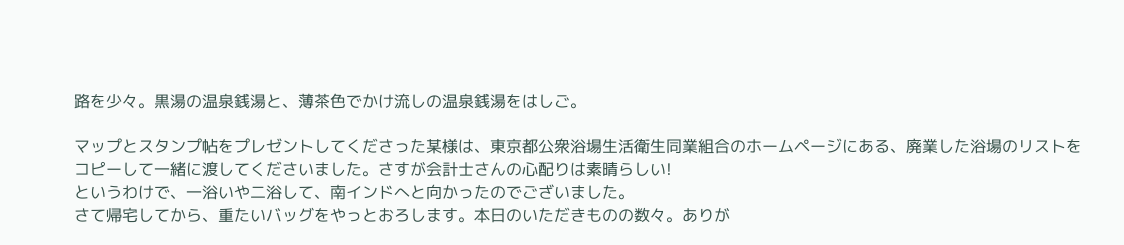路を少々。黒湯の温泉銭湯と、薄茶色でかけ流しの温泉銭湯をはしご。

マップとスタンプ帖をプレゼントしてくださった某様は、東京都公衆浴場生活衛生同業組合のホームページにある、廃業した浴場のリストをコピーして一緒に渡してくださいました。さすが会計士さんの心配りは素晴らしい!
というわけで、一浴いや二浴して、南インドへと向かったのでございました。
さて帰宅してから、重たいバッグをやっとおろします。本日のいただきものの数々。ありが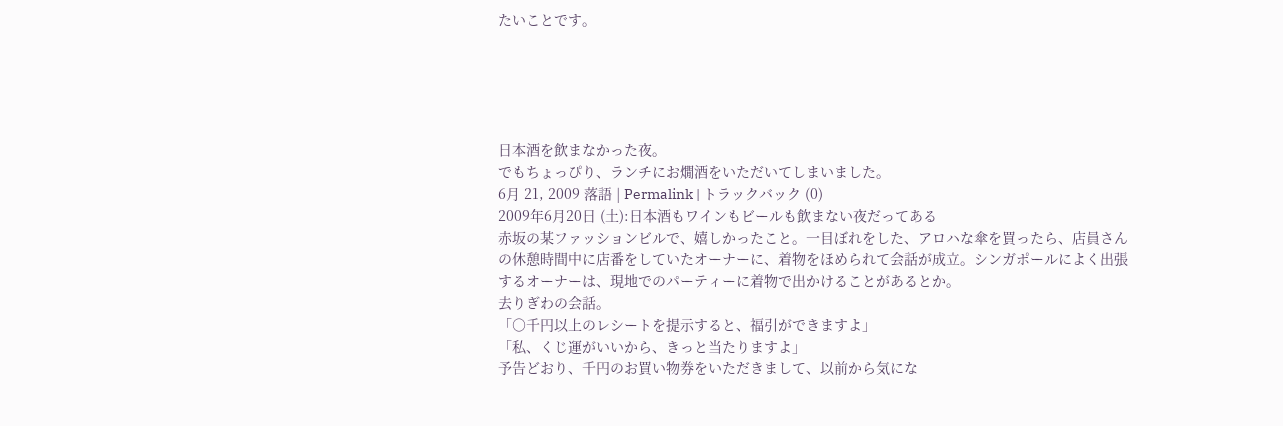たいことです。





日本酒を飲まなかった夜。
でもちょっぴり、ランチにお燗酒をいただいてしまいました。
6月 21, 2009 落語 | Permalink | トラックバック (0)
2009年6月20日 (土):日本酒もワインもビールも飲まない夜だってある
赤坂の某ファッションビルで、嬉しかったこと。一目ぼれをした、アロハな傘を買ったら、店員さんの休憩時間中に店番をしていたオーナーに、着物をほめられて会話が成立。シンガポールによく出張するオーナーは、現地でのパーティーに着物で出かけることがあるとか。
去りぎわの会話。
「○千円以上のレシートを提示すると、福引ができますよ」
「私、くじ運がいいから、きっと当たりますよ」
予告どおり、千円のお買い物券をいただきまして、以前から気にな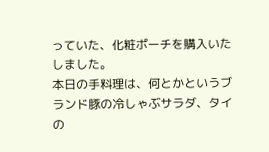っていた、化粧ポーチを購入いたしました。
本日の手料理は、何とかというブランド豚の冷しゃぶサラダ、タイの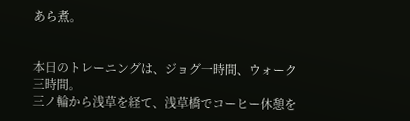あら煮。


本日のトレーニングは、ジョグ一時間、ウォーク三時間。
三ノ輪から浅草を経て、浅草橋でコーヒー休憩を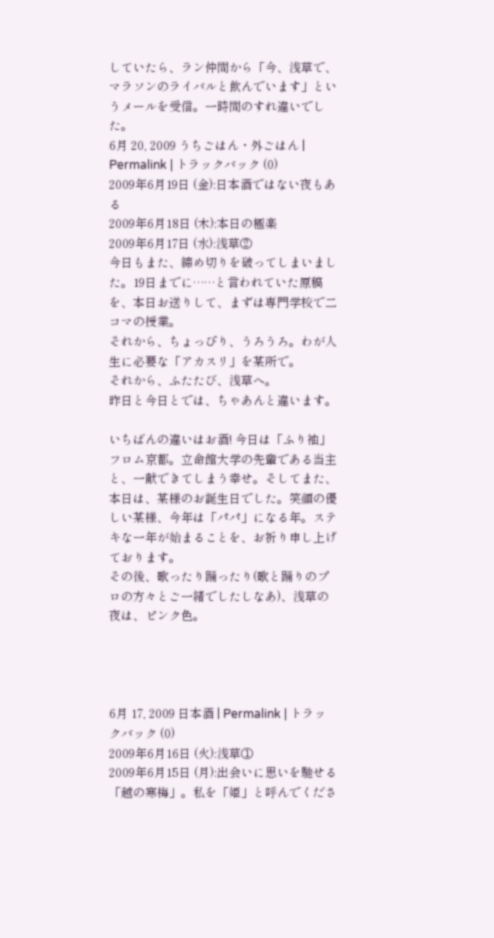していたら、ラン仲間から「今、浅草で、マラソンのライバルと飲んでいます」というメールを受信。一時間のすれ違いでした。
6月 20, 2009 うちごはん・外ごはん | Permalink | トラックバック (0)
2009年6月19日 (金):日本酒ではない夜もある
2009年6月18日 (木):本日の極楽
2009年6月17日 (水):浅草②
今日もまた、締め切りを破ってしまいました。19日までに……と言われていた原稿を、本日お送りして、まずは専門学校で二コマの授業。
それから、ちょっぴり、うろうろ。わが人生に必要な「アカスリ」を某所で。
それから、ふたたび、浅草へ。
昨日と今日とでは、ちゃあんと違います。

いちばんの違いはお酒! 今日は「ふり袖」フロム京都。立命館大学の先輩である当主と、一献できてしまう幸せ。そしてまた、本日は、某様のお誕生日でした。笑顔の優しい某様、今年は「パパ」になる年。ステキな一年が始まることを、お祈り申し上げております。
その後、歌ったり踊ったり(歌と踊りのプロの方々とご一緒でしたしなあ)、浅草の夜は、ピンク色。




6月 17, 2009 日本酒 | Permalink | トラックバック (0)
2009年6月16日 (火):浅草①
2009年6月15日 (月):出会いに思いを馳せる
「越の寒梅」。私を「姫」と呼んでくださ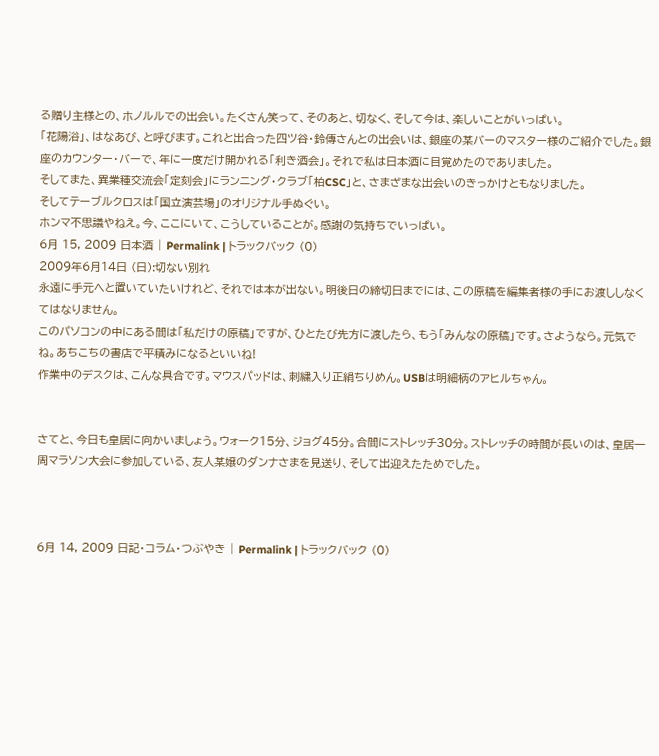る贈り主様との、ホノルルでの出会い。たくさん笑って、そのあと、切なく、そして今は、楽しいことがいっぱい。
「花陽浴」、はなあび、と呼びます。これと出合った四ツ谷・鈴傳さんとの出会いは、銀座の某バーのマスター様のご紹介でした。銀座のカウンター・バーで、年に一度だけ開かれる「利き酒会」。それで私は日本酒に目覚めたのでありました。
そしてまた、異業種交流会「定刻会」にランニング・クラブ「柏CSC」と、さまざまな出会いのきっかけともなりました。
そしてテーブルクロスは「国立演芸場」のオリジナル手ぬぐい。
ホンマ不思議やねえ。今、ここにいて、こうしていることが。感謝の気持ちでいっぱい。
6月 15, 2009 日本酒 | Permalink | トラックバック (0)
2009年6月14日 (日):切ない別れ
永遠に手元へと置いていたいけれど、それでは本が出ない。明後日の締切日までには、この原稿を編集者様の手にお渡ししなくてはなりません。
このパソコンの中にある間は「私だけの原稿」ですが、ひとたび先方に渡したら、もう「みんなの原稿」です。さようなら。元気でね。あちこちの書店で平積みになるといいね!
作業中のデスクは、こんな具合です。マウスパッドは、刺繍入り正絹ちりめん。USBは明細柄のアヒルちゃん。


さてと、今日も皇居に向かいましょう。ウォーク15分、ジョグ45分。合間にストレッチ30分。ストレッチの時間が長いのは、皇居一周マラソン大会に参加している、友人某嬢のダンナさまを見送り、そして出迎えたためでした。



6月 14, 2009 日記・コラム・つぶやき | Permalink | トラックバック (0)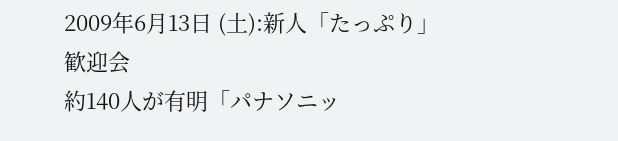2009年6月13日 (土):新人「たっぷり」歓迎会
約140人が有明「パナソニッ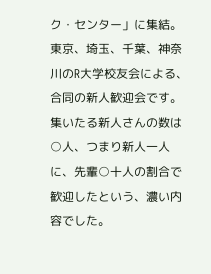ク・センター」に集結。東京、埼玉、千葉、神奈川のR大学校友会による、合同の新人歓迎会です。集いたる新人さんの数は○人、つまり新人一人に、先輩○十人の割合で歓迎したという、濃い内容でした。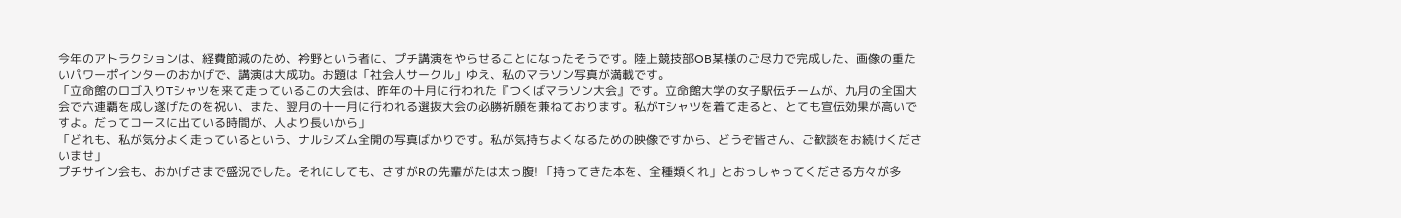今年のアトラクションは、経費節減のため、衿野という者に、プチ講演をやらせることになったそうです。陸上競技部OB某様のご尽力で完成した、画像の重たいパワーポインターのおかげで、講演は大成功。お題は「社会人サークル」ゆえ、私のマラソン写真が満載です。
「立命館のロゴ入りTシャツを来て走っているこの大会は、昨年の十月に行われた『つくばマラソン大会』です。立命館大学の女子駅伝チームが、九月の全国大会で六連覇を成し遂げたのを祝い、また、翌月の十一月に行われる選抜大会の必勝祈願を兼ねております。私がTシャツを着て走ると、とても宣伝効果が高いですよ。だってコースに出ている時間が、人より長いから」
「どれも、私が気分よく走っているという、ナルシズム全開の写真ばかりです。私が気持ちよくなるための映像ですから、どうぞ皆さん、ご歓談をお続けくださいませ」
プチサイン会も、おかげさまで盛況でした。それにしても、さすがRの先輩がたは太っ腹! 「持ってきた本を、全種類くれ」とおっしゃってくださる方々が多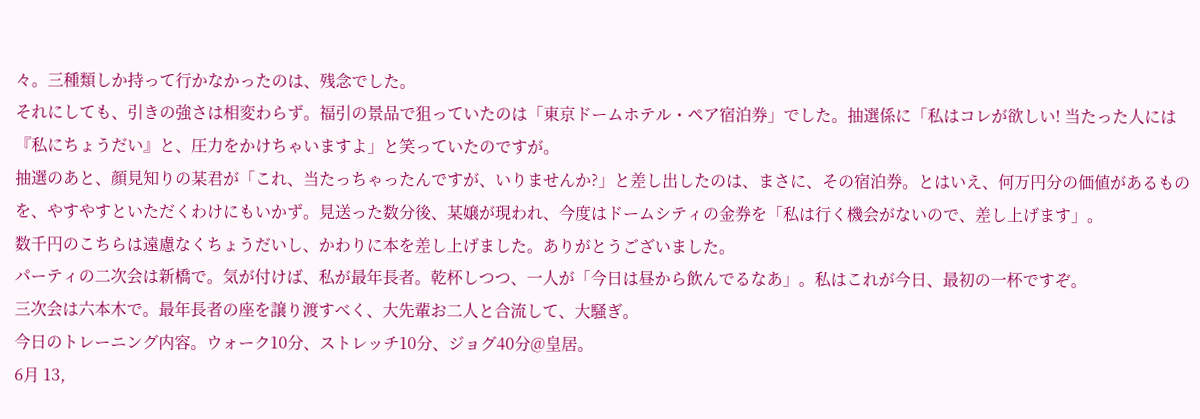々。三種類しか持って行かなかったのは、残念でした。
それにしても、引きの強さは相変わらず。福引の景品で狙っていたのは「東京ドームホテル・ペア宿泊券」でした。抽選係に「私はコレが欲しい! 当たった人には『私にちょうだい』と、圧力をかけちゃいますよ」と笑っていたのですが。
抽選のあと、顔見知りの某君が「これ、当たっちゃったんですが、いりませんか?」と差し出したのは、まさに、その宿泊券。とはいえ、何万円分の価値があるものを、やすやすといただくわけにもいかず。見送った数分後、某嬢が現われ、今度はドームシティの金券を「私は行く機会がないので、差し上げます」。
数千円のこちらは遠慮なくちょうだいし、かわりに本を差し上げました。ありがとうございました。
パーティの二次会は新橋で。気が付けば、私が最年長者。乾杯しつつ、一人が「今日は昼から飲んでるなあ」。私はこれが今日、最初の一杯ですぞ。
三次会は六本木で。最年長者の座を譲り渡すべく、大先輩お二人と合流して、大騒ぎ。
今日のトレーニング内容。ウォーク10分、ストレッチ10分、ジョグ40分@皇居。
6月 13,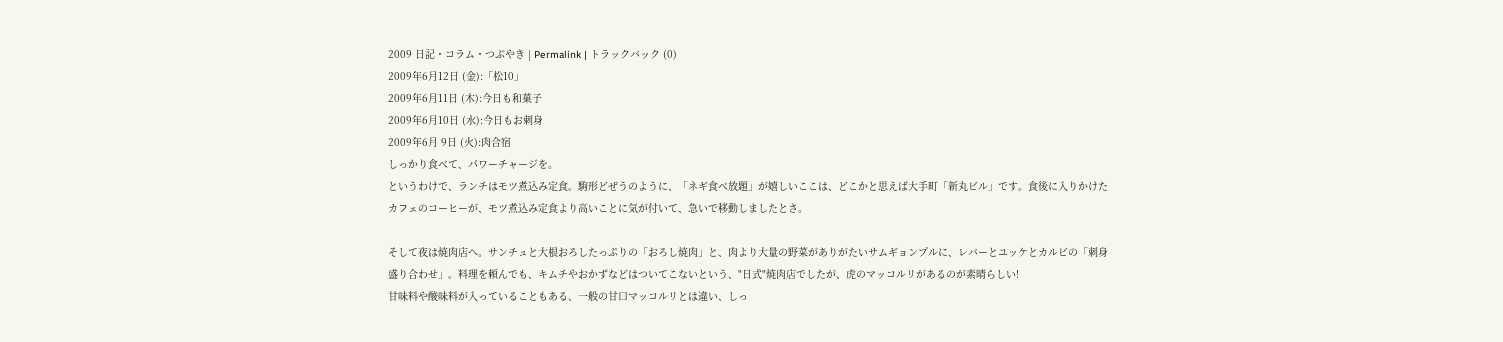2009 日記・コラム・つぶやき | Permalink | トラックバック (0)
2009年6月12日 (金):「松10」
2009年6月11日 (木):今日も和菓子
2009年6月10日 (水):今日もお刺身
2009年6月 9日 (火):肉合宿
しっかり食べて、パワーチャージを。
というわけで、ランチはモツ煮込み定食。駒形どぜうのように、「ネギ食べ放題」が嬉しいここは、どこかと思えば大手町「新丸ビル」です。食後に入りかけたカフェのコーヒーが、モツ煮込み定食より高いことに気が付いて、急いで移動しましたとさ。

そして夜は焼肉店へ。サンチュと大根おろしたっぷりの「おろし焼肉」と、肉より大量の野菜がありがたいサムギョンプルに、レバーとユッケとカルビの「刺身盛り合わせ」。料理を頼んでも、キムチやおかずなどはついてこないという、"日式"焼肉店でしたが、虎のマッコルリがあるのが素晴らしい!
甘味料や酸味料が入っていることもある、一般の甘口マッコルリとは違い、しっ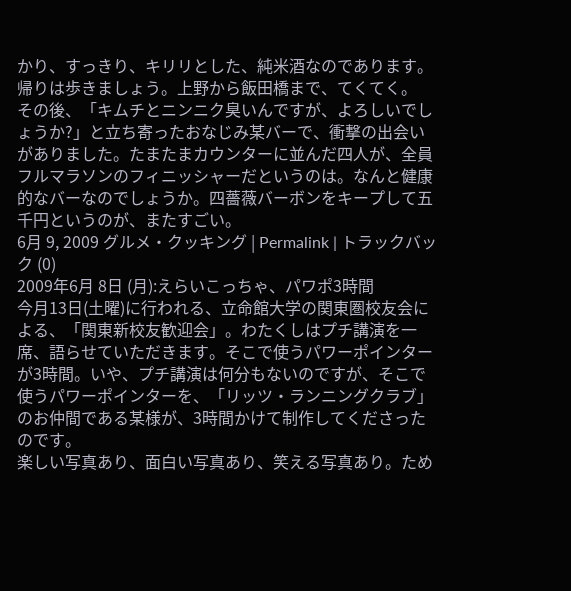かり、すっきり、キリリとした、純米酒なのであります。
帰りは歩きましょう。上野から飯田橋まで、てくてく。
その後、「キムチとニンニク臭いんですが、よろしいでしょうか?」と立ち寄ったおなじみ某バーで、衝撃の出会いがありました。たまたまカウンターに並んだ四人が、全員フルマラソンのフィニッシャーだというのは。なんと健康的なバーなのでしょうか。四薔薇バーボンをキープして五千円というのが、またすごい。
6月 9, 2009 グルメ・クッキング | Permalink | トラックバック (0)
2009年6月 8日 (月):えらいこっちゃ、パワポ3時間
今月13日(土曜)に行われる、立命館大学の関東圏校友会による、「関東新校友歓迎会」。わたくしはプチ講演を一席、語らせていただきます。そこで使うパワーポインターが3時間。いや、プチ講演は何分もないのですが、そこで使うパワーポインターを、「リッツ・ランニングクラブ」のお仲間である某様が、3時間かけて制作してくださったのです。
楽しい写真あり、面白い写真あり、笑える写真あり。ため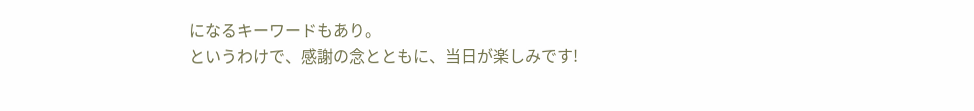になるキーワードもあり。
というわけで、感謝の念とともに、当日が楽しみです!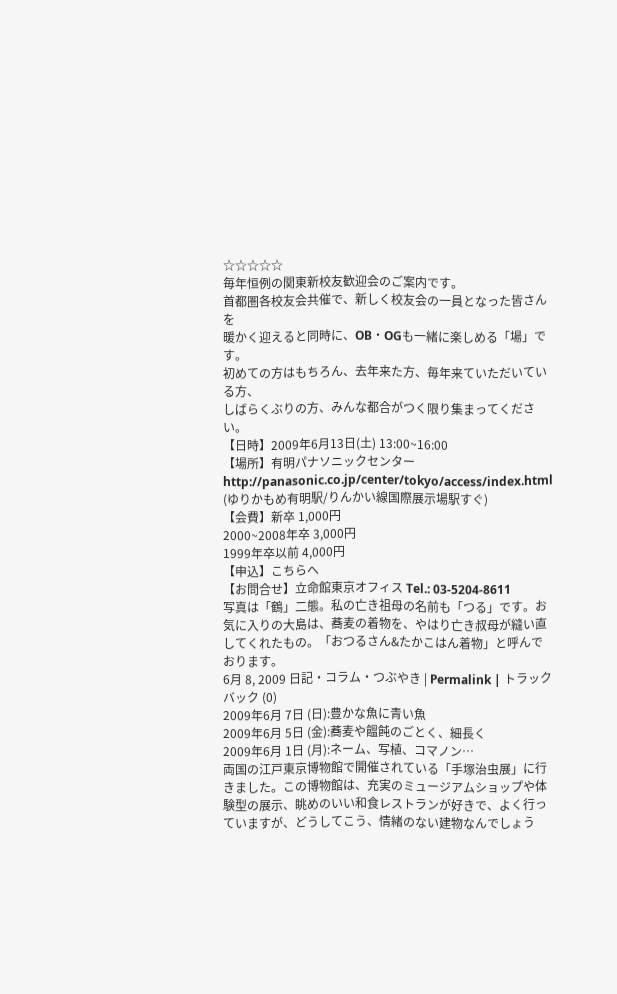☆☆☆☆☆
毎年恒例の関東新校友歓迎会のご案内です。
首都圏各校友会共催で、新しく校友会の一員となった皆さんを
暖かく迎えると同時に、OB・OGも一緒に楽しめる「場」です。
初めての方はもちろん、去年来た方、毎年来ていただいている方、
しばらくぶりの方、みんな都合がつく限り集まってください。
【日時】2009年6月13日(土) 13:00~16:00
【場所】有明パナソニックセンター
http://panasonic.co.jp/center/tokyo/access/index.html
(ゆりかもめ有明駅/りんかい線国際展示場駅すぐ)
【会費】新卒 1,000円
2000~2008年卒 3,000円
1999年卒以前 4,000円
【申込】こちらへ
【お問合せ】立命館東京オフィス Tel.: 03-5204-8611
写真は「鶴」二態。私の亡き祖母の名前も「つる」です。お気に入りの大島は、蕎麦の着物を、やはり亡き叔母が縫い直してくれたもの。「おつるさん&たかこはん着物」と呼んでおります。
6月 8, 2009 日記・コラム・つぶやき | Permalink | トラックバック (0)
2009年6月 7日 (日):豊かな魚に青い魚
2009年6月 5日 (金):蕎麦や饂飩のごとく、細長く
2009年6月 1日 (月):ネーム、写植、コマノン…
両国の江戸東京博物館で開催されている「手塚治虫展」に行きました。この博物館は、充実のミュージアムショップや体験型の展示、眺めのいい和食レストランが好きで、よく行っていますが、どうしてこう、情緒のない建物なんでしょう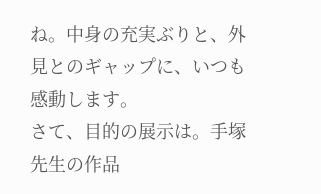ね。中身の充実ぶりと、外見とのギャップに、いつも感動します。
さて、目的の展示は。手塚先生の作品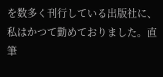を数多く刊行している出版社に、私はかつて勤めておりました。直筆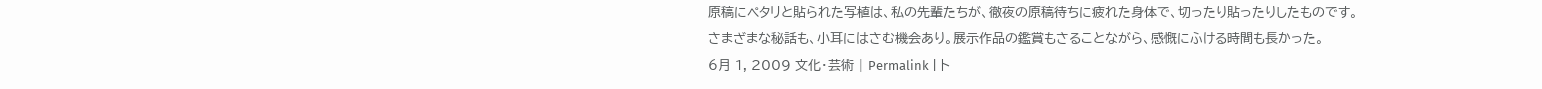原稿にペタリと貼られた写植は、私の先輩たちが、徹夜の原稿待ちに疲れた身体で、切ったり貼ったりしたものです。
さまざまな秘話も、小耳にはさむ機会あり。展示作品の鑑賞もさることながら、感慨にふける時間も長かった。
6月 1, 2009 文化・芸術 | Permalink | ト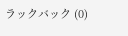ラックバック (0)